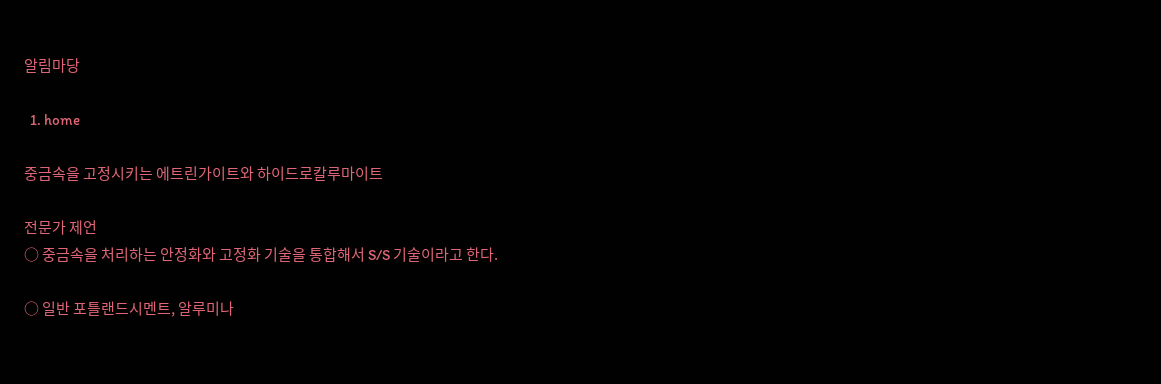알림마당

  1. home

중금속을 고정시키는 에트린가이트와 하이드로칼루마이트

전문가 제언
○ 중금속을 처리하는 안정화와 고정화 기술을 통합해서 S/S 기술이라고 한다.

○ 일반 포틀랜드시멘트, 알루미나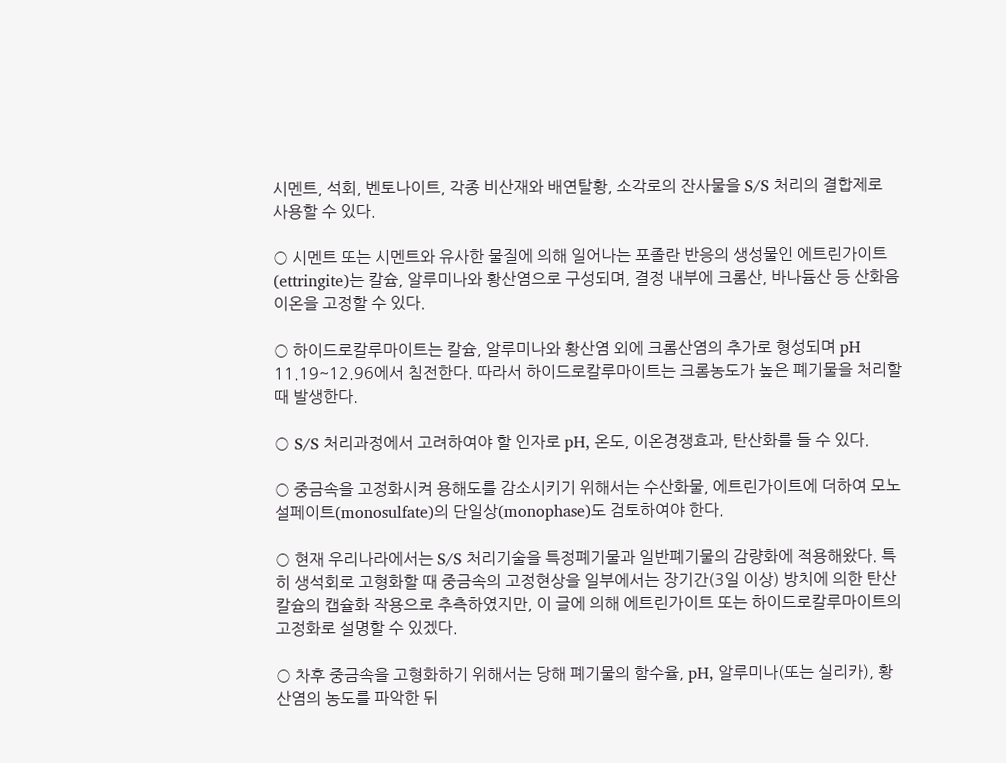시멘트, 석회, 벤토나이트, 각종 비산재와 배연탈황, 소각로의 잔사물을 S/S 처리의 결합제로 사용할 수 있다.

○ 시멘트 또는 시멘트와 유사한 물질에 의해 일어나는 포졸란 반응의 생성물인 에트린가이트(ettringite)는 칼슘, 알루미나와 황산염으로 구성되며, 결정 내부에 크롬산, 바나듐산 등 산화음이온을 고정할 수 있다.

○ 하이드로칼루마이트는 칼슘, 알루미나와 황산염 외에 크롬산염의 추가로 형성되며 pH 11.19~12.96에서 침전한다. 따라서 하이드로칼루마이트는 크롬농도가 높은 폐기물을 처리할 때 발생한다.

○ S/S 처리과정에서 고려하여야 할 인자로 pH, 온도, 이온경쟁효과, 탄산화를 들 수 있다.

○ 중금속을 고정화시켜 용해도를 감소시키기 위해서는 수산화물, 에트린가이트에 더하여 모노설페이트(monosulfate)의 단일상(monophase)도 검토하여야 한다.

○ 현재 우리나라에서는 S/S 처리기술을 특정폐기물과 일반폐기물의 감량화에 적용해왔다. 특히 생석회로 고형화할 때 중금속의 고정현상을 일부에서는 장기간(3일 이상) 방치에 의한 탄산칼슘의 캡슐화 작용으로 추측하였지만, 이 글에 의해 에트린가이트 또는 하이드로칼루마이트의 고정화로 설명할 수 있겠다.

○ 차후 중금속을 고형화하기 위해서는 당해 폐기물의 함수율, pH, 알루미나(또는 실리카), 황산염의 농도를 파악한 뒤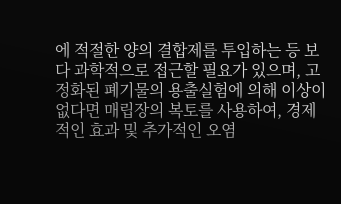에 적절한 양의 결합제를 투입하는 등 보다 과학적으로 접근할 필요가 있으며, 고정화된 폐기물의 용출실험에 의해 이상이 없다면 매립장의 복토를 사용하여, 경제적인 효과 및 추가적인 오염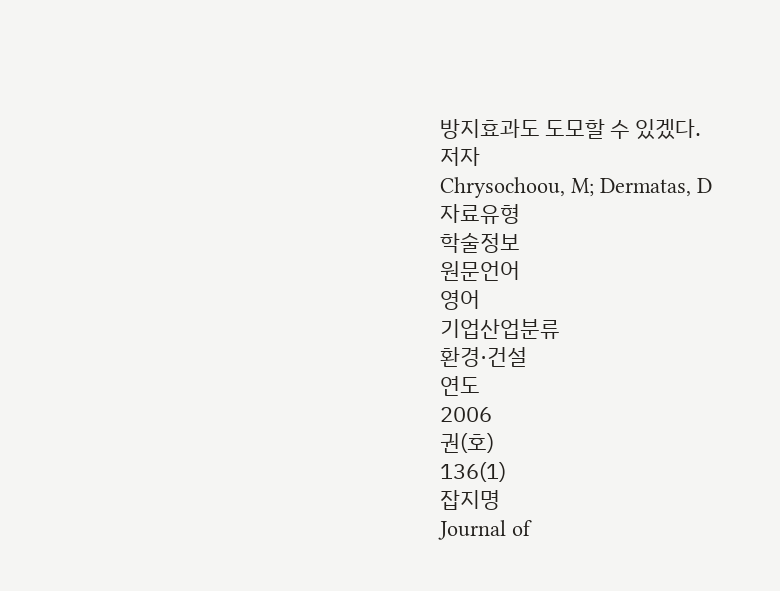방지효과도 도모할 수 있겠다.
저자
Chrysochoou, M; Dermatas, D
자료유형
학술정보
원문언어
영어
기업산업분류
환경·건설
연도
2006
권(호)
136(1)
잡지명
Journal of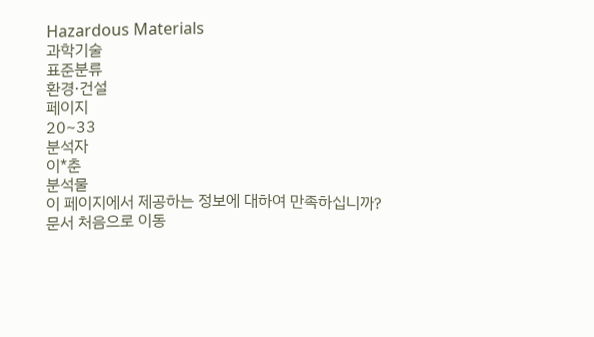Hazardous Materials
과학기술
표준분류
환경·건설
페이지
20~33
분석자
이*춘
분석물
이 페이지에서 제공하는 정보에 대하여 만족하십니까?
문서 처음으로 이동